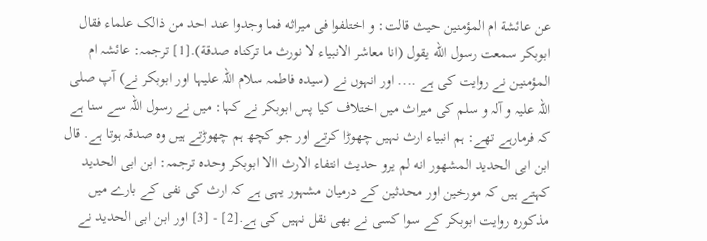عن عائشة ام المؤمنین حیث قالت: و اختلفوا فی میراثه فما وجدوا عند احد من ذالک علماء فقال ابوبکر سمعت رسول الله یقول (انا معاشر الانبیاء لا نورث ما ترکناه صدقة).[1] ترجمہ: عائشہ ام المؤمنین نے روایت کی ہے .... اور انہوں نے (سیدہ فاطمہ سلام اللہ علیہا اور ابوبکر نے) آپ صلی اللہ علیہ و آلہ و سلم کی میراث میں اختلاف کیا پس ابوبکر نے کہا: میں نے رسول اللہ سے سنا ہے کہ فرمارہے تهے: ہم انبیاء ارث نہیں چهوڑا کرتے اور جو کچھ ہم چهوڑتے ہیں وہ صدقہ ہوتا ہے. قال ابن ابی الحدید المشھور انه لم یرو حدیث انتفاء الارث االا ابوبکر وحده ترجمہ: ابن ابی الحدید کہتے ہیں کہ مورخین اور محدثین کے درمیان مشہور یہی ہے کہ ارث کی نفی کے بارے میں مذکورہ روایت ابوبکر کے سوا کسی نے بهی نقل نہیں کی ہے.[2] - [3] اور ابن ابی الحدید نے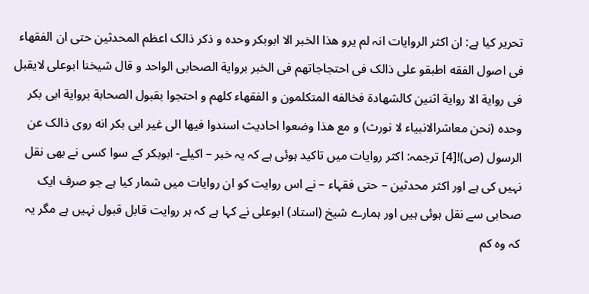تحریر کیا ہے: ان اکثر الروایات انہ لم یرو هذا الخبر الا ابوبکر وحده و ذکر ذالک اعظم المحدثین حتی ان الفقهاء فی اصول الفقه اطبقو علی ذالک فی احتجاجاتهم فی الخبر بروایة الصحابی الواحد و قال شیخنا ابوعلی لایقبل فی روایة الا روایة اثنین کالشهادة فخالفه المتکلمون و الفقهاء کلهم و احتجوا بقبول الصحابة بروایة ابی بکر وحده (نحن معاشرالانبیاء لا نورث) و مع هذا وضعوا احادیث اسندوا فیها الی غیر ابی بکر انه روی ذالک عن الرسول (ص)![4] ترجمہ: اکثر روایات میں تاکید ہوئی ہے کہ یہ خبر – اکیلے- ابوبکر کے سوا کسی نے بهی نقل نہیں کی ہے اور اکثر محدثین – حتی فقہاء – نے اس روایت کو ان روایات میں شمار کیا ہے جو صرف ایک صحابی سے نقل ہوئی ہیں اور ہمارے شیخ (استاد) ابوعلی نے کہا ہے کہ ہر روایت قابل قبول نہیں ہے مگر یہ کہ وہ کم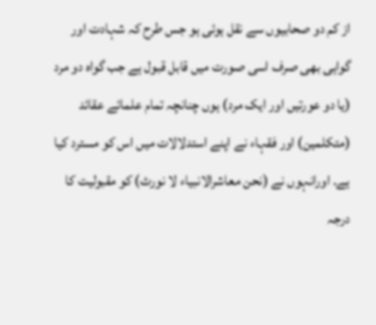از کم دو صحابیوں سے نقل ہوئی ہو جس طرح کہ شہادت اور گواہی بهی صرف اسی صورت میں قابل قبول ہے جب گواہ دو مرد (یا دو عورتیں اور ایک مرد) ہوں چنانچہ تمام علمائے عقائد (متکلمین) اور فقہاء نے اپنے استدلالات میں اس کو مسترد کیا ہے. اورانہوں نے (نحن معاشرالانبیاء لا نورث) کو مقبولیت کا درجہ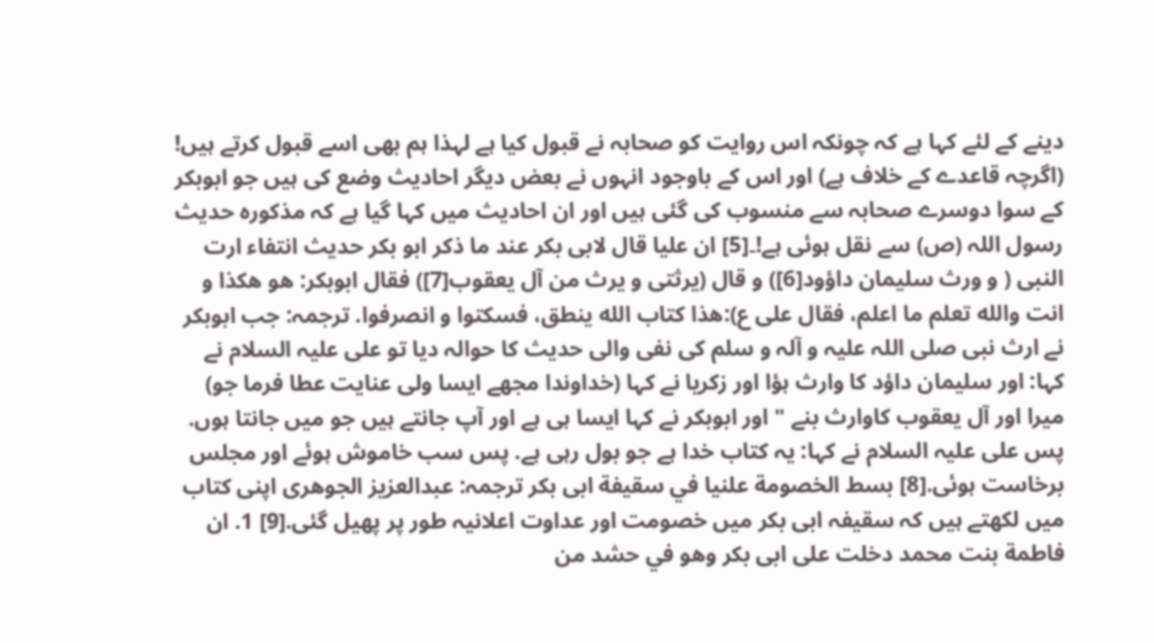دینے کے لئے کہا ہے کہ چونکہ اس روایت کو صحابہ نے قبول کیا ہے لہذا ہم بهی اسے قبول کرتے ہیں! (اگرچہ قاعدے کے خلاف ہے) اور اس کے باوجود انہوں نے بعض دیگر احادیث وضع کی ہیں جو ابوبکر کے سوا دوسرے صحابہ سے منسوب کی گئی ہیں اور ان احادیث میں کہا گیا ہے کہ مذکورہ حدیث رسول اللہ (ص) سے نقل ہوئی ہے!۔[5] ان علیا قال لابی بکر عند ما ذکر ابو بکر حدیث انتفاء ارت النبی ( و ورث سلیمان داؤود[6]) و قال (یرثتی و یرث من آل یعقوب[7]) فقال ابوبکر: هو هکذا و انت والله تعلم ما اعلم، فقال علی ع):هذا کتاب الله ینطق، فسکتوا و انصرفوا. ترجمہ: جب ابوبکر نے ارث نبی صلی اللہ علیہ و آلہ و سلم کی نفی والی حدیث کا حوالہ دیا تو علی علیہ السلام نے کہا: اور سلیمان داؤد کا وارث ہؤا اور زکریا نے کہا (خداوندا مجھے ایسا ولی عنایت عطا فرما جو) میرا اور آل یعقوب کاوارث بنے " اور ابوبکر نے کہا ایسا ہی ہے اور آپ جانتے ہیں جو میں جانتا ہوں. پس علی علیہ السلام نے کہا: یہ کتاب خدا ہے جو بول رہی ہے. پس سب خاموش ہوئے اور مجلس برخاست ہوئی.[8] بسط الخصومة علنيا في سقيفة ابى بكر ترجمہ: عبدالعزیز الجوهری اپنی کتاب میں لکهتے ہیں کہ سقیفہ ابی بکر میں خصومت اور عداوت اعلانیہ طور پر پهیل گئی.[9] 1. ان فاطمة بنت محمد دخلت على ابى بكر وهو في حشد من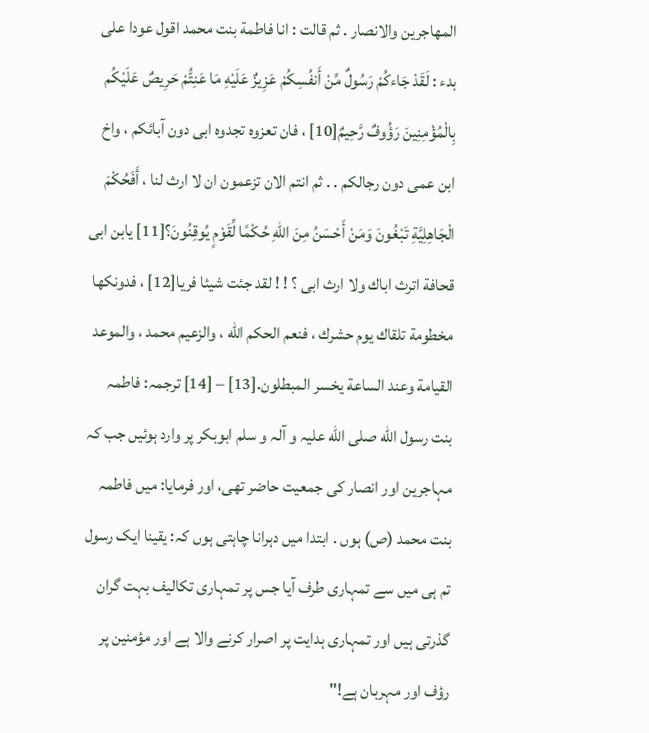المهاجرين والانصار . ثم قالت : انا فاطمة بنت محمد اقول عودا على بدء : لَقَدْ جَاءكُمْ رَسُولٌ مِّنْ أَنفُسِكُمْ عَزِيزٌ عَلَيْهِ مَا عَنِتُّمْ حَرِيصٌ عَلَيْكُم بِالْمُؤْمِنِينَ رَؤُوفٌ رَّحِيمٌ[10] ، فان تعزوه تجدوه ابى دون آبائكم ، واخ ابن عمى دون رجالكم . . ثم انتم الان تزعمون ان لا ارث لنا ، أَفَحُكْمَ الْجَاهِلِيَّةِ تَبْغُونَ وَمَنْ أَحْسَنُ مِنَ اللّهِ حُكْمًا لِّقَوْمٍ يُوقِنُونَ؟[11] يابن ابى قحافة اترث اباك ولا ارث ابى ؟ ! ! لقد جئت شيئا فريا[12] ، فدونكها مخطومة تلقاك يوم حشرك ، فنعم الحكم الله ، والزعيم محمد ، والموعد القيامة وعند الساعة يخسر المبطلون.[13] – [14] ترجمہ: فاطمہ بنت رسول الله صلی الله علیہ و آلہ و سلم ابوبکر پر وارد ہوئیں جب کہ مہاجرین اور انصار کی جمعیت حاضر تهی، اور فرمایا: میں فاطمہ بنت محمد (ص) ہوں . ابتدا میں دہرانا چاہتی ہوں کہ: یقینا ایک رسول تم ہی میں سے تمہاری طرف آیا جس پر تمہاری تکالیف بہت گران گذرتی ہیں اور تمہاری ہدایت پر اصرار کرنے والا ہے اور مؤمنین پر رؤف اور مہربان ہے!"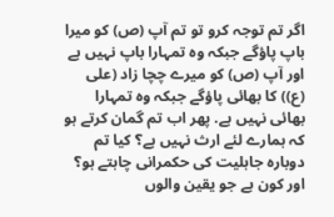اگر تم توجہ کرو تو تم آپ (ص) کو میرا باپ پاؤگے جبکہ وہ تمہارا باپ نہیں ہے اور آپ (ص) کو میرے چچا زاد (علی (ع)) کا بھائی پاؤگے جبکہ وہ تمہارا بھائی نہیں ہے. پهر اب تم گمان کرتے ہو کہ ہمارے لئے ارث نہیں ہے؟ کیا تم دوبارہ جاہلیت کی حکمرانی چاہتے ہو؟ اور کون ہے جو یقین والوں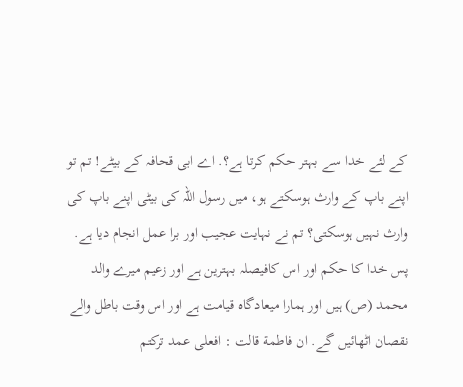کے لئے خدا سے بہتر حکم کرتا ہے؟. اے ابی قحافہ کے بیٹے! تم تو اپنے باپ کے وارث ہوسکتے ہو، میں رسول اللہ کی بیٹی اپنے باپ کی وارث نہیں ہوسکتی؟ تم نے نہایت عجیب اور برا عمل انجام دیا ہے. پس خدا کا حکم اور اس کافیصلہ بہترین ہے اور زعیم میرے والد محمد (ص) ہیں اور ہمارا میعادگاہ قیامت ہے اور اس وقت باطل والے نقصان اٹهائیں گے. ان فاطمة قالت : افعلى عمد تركتم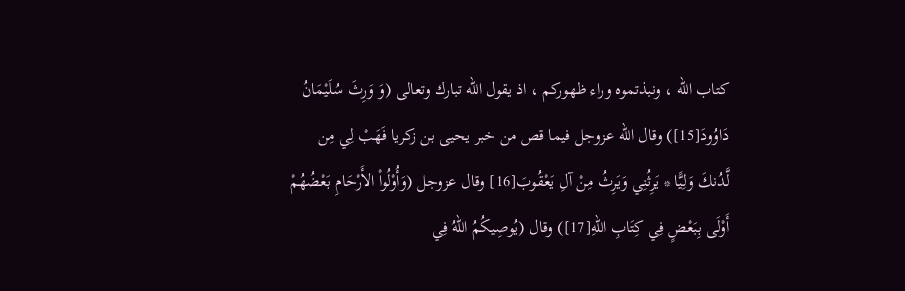كتاب الله ، ونبذتموه وراء ظهوركم ، اذ يقول الله تبارك وتعالى (وَ وَرِثَ سُلَيْمَانُ دَاوُودَ[15]) وقال الله عزوجل فيما قص من خبر يحيى بن زكريا فَهَبْ لِي مِن لَّدُنكَ وَلِيًّا * يَرِثُنِي وَيَرِثُ مِنْ آلِ يَعْقُوبَ[16] وقال عزوجل (وَأُوْلُواْ الأَرْحَامِ بَعْضُهُمْ أَوْلَى بِبَعْضٍ فِي كِتَابِ اللّهِ[17]) وقال (يُوصِيكُمُ اللّهُ فِي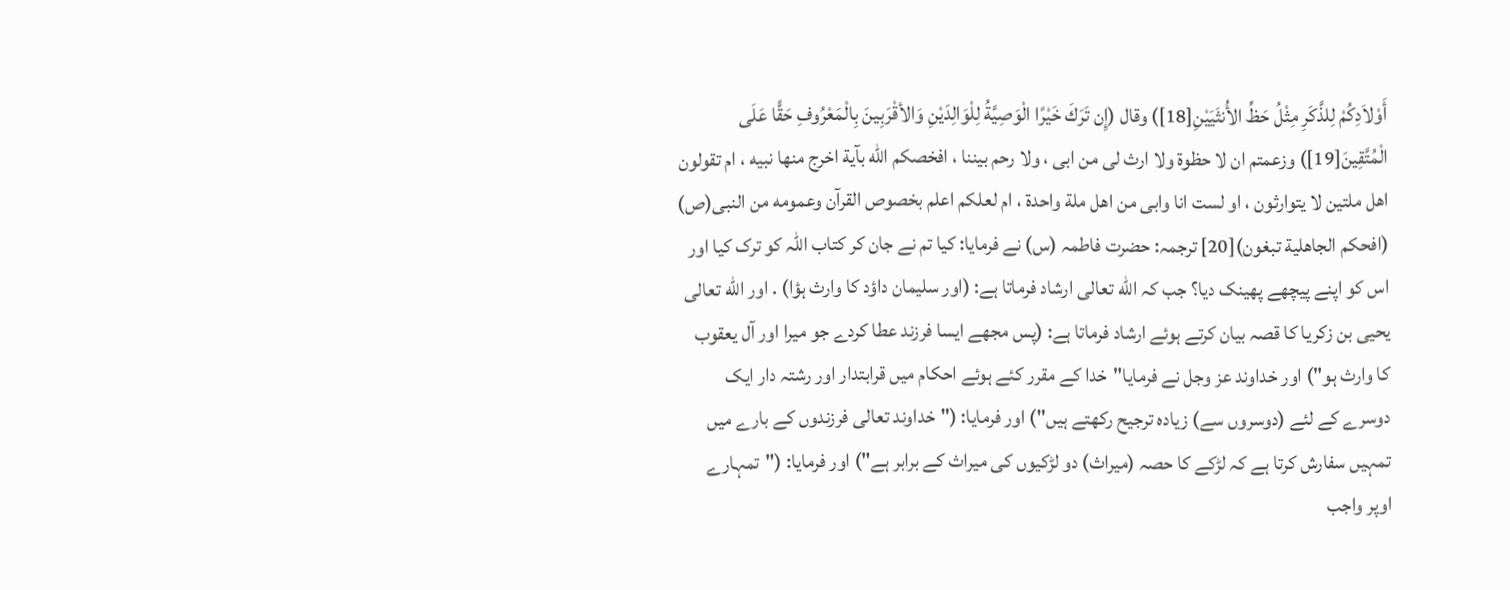أَوْلاَدِكُمْ لِلذَّكَرِ مِثْلُ حَظِّ الأُنثَيَيْنِ[18]) وقال (إِن تَرَكَ خَيْرًا الْوَصِيَّةُ لِلْوَالِدَيْنِ وَالأقْرَبِينَ بِالْمَعْرُوفِ حَقًّا عَلَى الْمُتَّقِينَ[19]) وزعمتم ان لا حظوة ولا ارث لى من ابى ، ولا رحم بيننا ، افخصكم الله بآية اخرج منها نبيه ، ام تقولون اهل ملتين لا يتوارثون ، او لست انا وابى من اهل ملة واحدة ، ام لعلكم اعلم بخصوص القرآن وعمومه من النبى(ص) (افحكم الجاهلية تبغون)[20] ترجمہ: حضرت فاطمہ (س) نے فرمایا: کیا تم نے جان کر کتاب اللہ کو ترک کیا اور اس کو اپنے پیچهے پهینک دیا؟ جب کہ الله تعالی ارشاد فرماتا ہے: (اور سلیمان داؤد کا وارث ہؤا) . اور الله تعالی یحیی بن زکریا کا قصہ بیان کرتے ہوئے ارشاد فرماتا ہے: (پس مجهے ایسا فرزند عطا کردے جو میرا اور آل یعقوب کا وارث ہو") اور خداوند عز وجل نے فرمایا"خدا کے مقرر کئے ہوئے احکام میں قرابتدار اور رشتہ دار ایک دوسرے کے لئے (دوسروں سے) زیادہ ترجیح رکهتے ہیں") اور فرمایا: ("خداوند تعالی فرزندوں کے بارے میں تمہیں سفارش کرتا ہے کہ لڑکے کا حصہ (میراث) دو لڑکیوں کی میراث کے برابر ہے") اور فرمایا: ("تمہارے اوپر واجب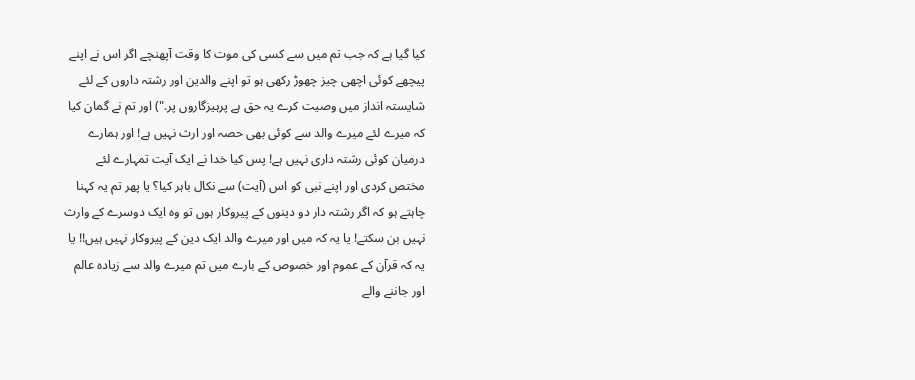کیا گیا ہے کہ جب تم میں سے کسی کی موت کا وقت آپهنچے اگر اس نے اپنے پیچهے کوئی اچهی چیز چهوڑ رکهی ہو تو اپنے والدین اور رشتہ داروں کے لئے شایستہ انداز میں وصیت کرے یہ حق ہے پرہیزگاروں پر.") اور تم نے گمان کیا کہ میرے لئے میرے والد سے کوئی بهی حصہ اور ارث نہیں ہے! اور ہمارے درمیان کوئی رشتہ داری نہیں ہے! پس کیا خدا نے ایک آیت تمہارے لئے مختص کردی اور اپنے نبی کو اس (آیت) سے نکال باہر کیا؟ یا پهر تم یہ کہنا چاہتے ہو کہ اگر رشتہ دار دو دینوں کے پیروکار ہوں تو وہ ایک دوسرے کے وارث نہیں بن سکتے! یا یہ کہ میں اور میرے والد ایک دین کے پیروکار نہیں ہیں!! یا یہ کہ قرآن کے عموم اور خصوص کے بارے میں تم میرے والد سے زیادہ عالم اور جاننے والے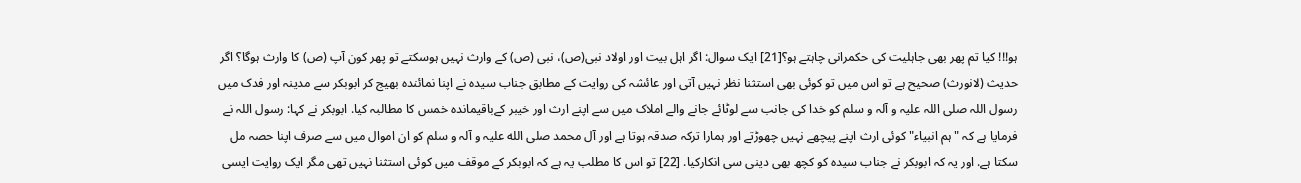ہو!!! کیا تم پهر بهی جاہلیت کی حکمرانی چاہتے ہو؟[21] ایک سوال: اگر اہل بیت اور اولاد نبی(ص)، نبی (ص) کے وارث نہیں ہوسکتے تو پهر کون آپ (ص) کا وارث ہوگا؟ اگر حدیث (لانورث) صحیح ہے تو اس میں تو کوئی بهی استثنا نظر نہیں آتی اور عائشہ کی روایت کے مطابق جناب سیدہ نے اپنا نمائندہ بهیج کر ابوبکر سے مدینہ اور فدک میں رسول اللہ صلی اللہ علیہ و آلہ و سلم کو خدا کی جانب سے لوٹائے جانے والے املاک میں سے اپنے ارث اور خیبر کےباقیماندہ خمس کا مطالبہ کیا. ابوبکر نے کہا: رسول اللہ نے فرمایا ہے کہ "ہم انبیاء" کوئی ارث اپنے پیچهے نہیں چهوڑتے اور ہمارا ترکہ صدقہ ہوتا ہے اور آل محمد صلی الله علیہ و آلہ و سلم کو ان اموال میں سے صرف اپنا حصہ مل سکتا ہے. اور یہ کہ ابوبکر نے جناب سیدہ کو کچھ بهی دینی سی انکارکیا. [22] تو اس کا مطلب یہ ہے کہ ابوبکر کے موقف میں کوئی استثنا نہیں تهی مگر ایک روایت ایسی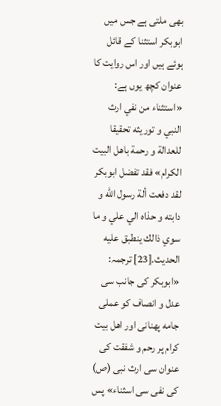بهی ملتی ہے جس میں ابوبکر استثنا کے قائل ہوئے ہیں اور اس روایت کا عنوان کچھ یوں ہے: «استثناء من نفي ارث النبي و توريثه تحقيقا للعدالة و رحمة باهل البيت الكرام» فقد تفضل ابوبكر لقد دفعت ألة رسول الله و دابته و حذاه الي علي و ما سوي ذالك ينطبق عليه الحديث.[23] ترجمہ: «ابوبکر کی جانب سی عدل و انصاف کو عملی جامه پهنانی اور اهل بیت کرام پر رحم و شفقت کی عنوان سی ارث نبی (ص) کی نفی سی اسثناء» پس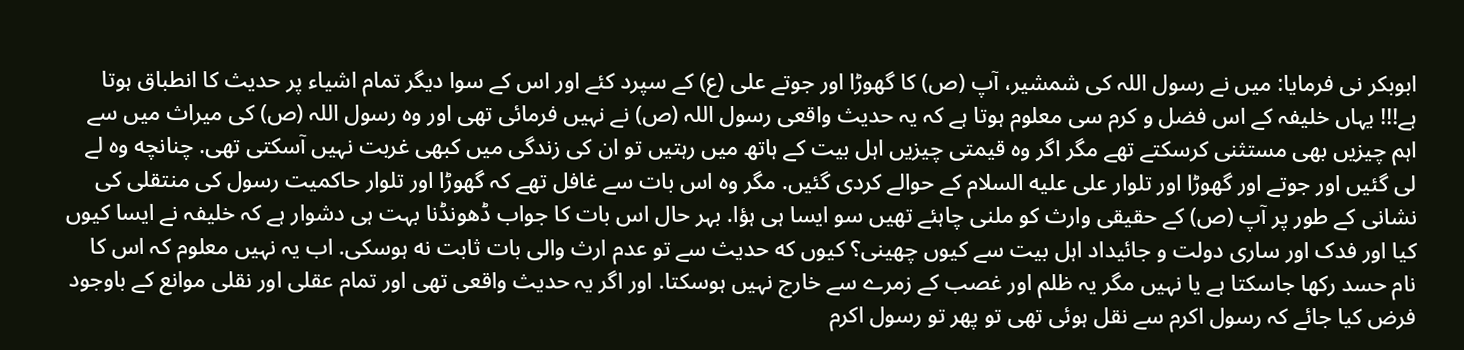ابوبکر نی فرمایا: میں نے رسول اللہ کی شمشیر، آپ (ص) کا گهوڑا اور جوتے علی (ع) کے سپرد کئے اور اس کے سوا دیگر تمام اشیاء پر حدیث کا انطباق ہوتا ہے!!! یہاں خلیفہ کے اس فضل و کرم سی معلوم ہوتا ہے کہ یہ حدیث واقعی رسول اللہ (ص) نے نہیں فرمائی تهی اور وہ رسول اللہ (ص) کی میراث میں سے اہم چیزیں بهی مستثنی کرسکتے تهے مگر اگر وه قیمتی چیزیں اہل بیت کے ہاتھ میں رہتیں تو ان کی زندگی میں کبهی غربت نہیں آسکتی تهی. چنانچه وه لے لی گئیں اور جوتے اور گهوڑا اور تلوار علی علیه السلام کے حوالے کردی گئیں. مگر وه اس بات سے غافل تهے کہ گهوڑا اور تلوار حاکمیت رسول کی منتقلی کی نشانی کے طور پر آپ (ص) کے حقیقی وارث کو ملنی چاہئے تهیں سو ایسا ہی ہؤا. بہر حال اس بات کا جواب ڈهونڈنا بہت ہی دشوار ہے کہ خلیفہ نے ایسا کیوں کیا اور فدک اور ساری دولت و جائیداد اہل بیت سے کیوں چهینی؟ کیوں که حدیث سے تو عدم ارث والی بات ثابت نه ہوسکی. اب یہ نہیں معلوم کہ اس کا نام حسد رکها جاسکتا ہے یا نہیں مگر یہ ظلم اور غصب کے زمرے سے خارج نہیں ہوسکتا. اور اگر یہ حدیث واقعی تهی اور تمام عقلی اور نقلی موانع کے باوجود فرض کیا جائے کہ رسول اکرم سے نقل ہوئی تهی تو پهر تو رسول اکرم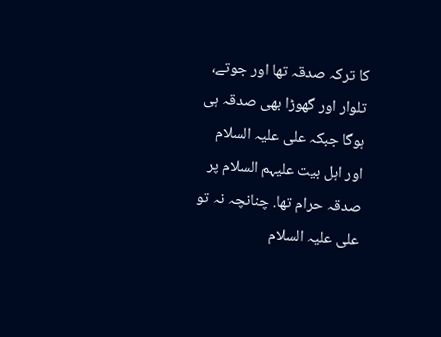کا ترکہ صدقہ تها اور جوتے، تلوار اور گهوڑا بهی صدقہ ہی ہوگا جبکہ علی علیہ السلام اور اہل بیت علیہم السلام پر صدقہ حرام تها. چنانچہ نہ تو علی علیہ السلام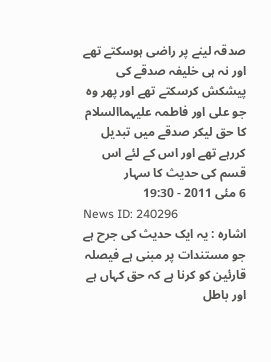صدقہ لینے پر راضی ہوسکتے تهے اور نہ ہی خلیفہ صدقے کی پیشکش کرسکتے تهے اور پهر وہ جو علی اور فاطمہ علیہماالسلام کا حق لیکر صدقے میں تبدیل کررہے تهے اور اس کے لئے اس قسم کی حدیث کا سہار
6 مئی 2011 - 19:30
News ID: 240296
اشارہ : یہ ایک حدیث کی جرح ہے جو مستندات پر مبنی ہے فیصلہ قارئین کو کرنا ہے کہ حق کہاں ہے اور باطل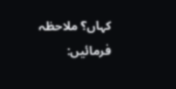کہاں؟ ملاحظہ فرمائیں: